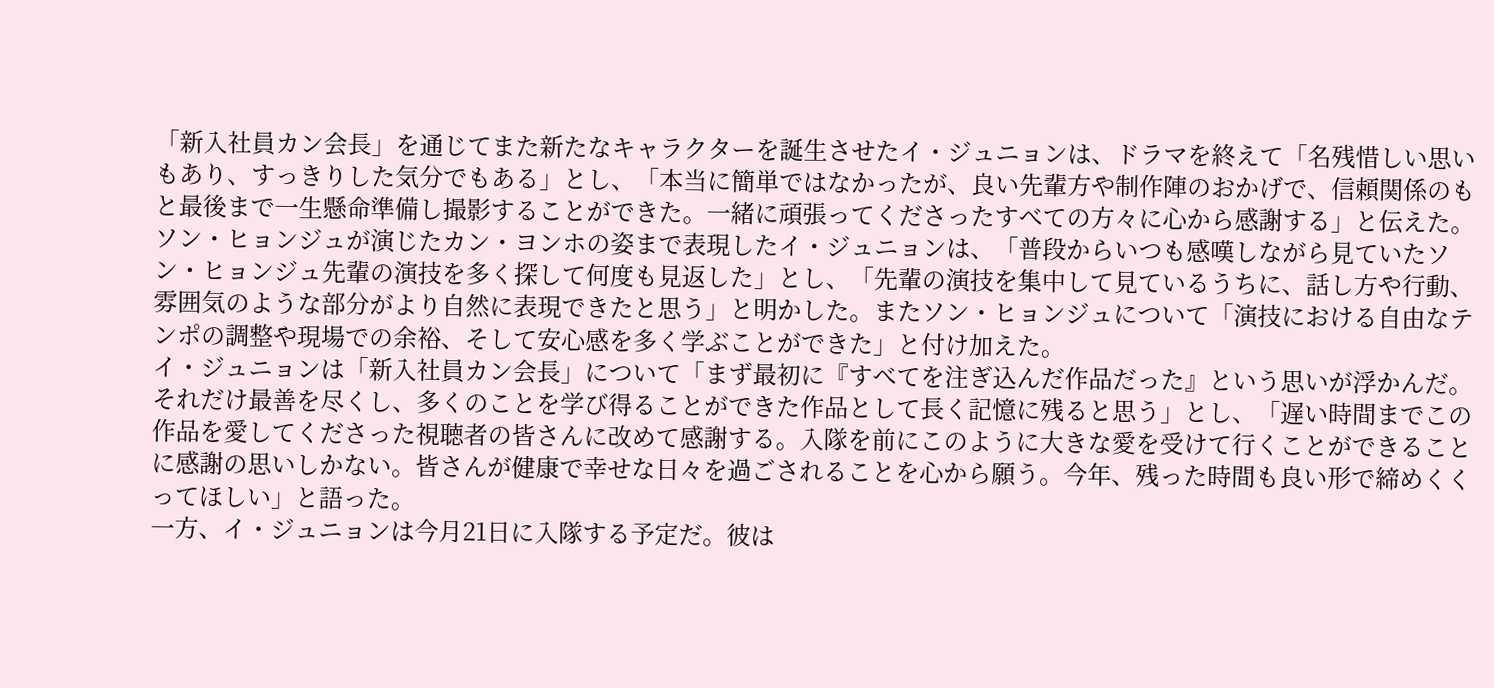「新入社員カン会長」を通じてまた新たなキャラクターを誕生させたイ・ジュニョンは、ドラマを終えて「名残惜しい思いもあり、すっきりした気分でもある」とし、「本当に簡単ではなかったが、良い先輩方や制作陣のおかげで、信頼関係のもと最後まで一生懸命準備し撮影することができた。一緒に頑張ってくださったすべての方々に心から感謝する」と伝えた。
ソン・ヒョンジュが演じたカン・ヨンホの姿まで表現したイ・ジュニョンは、「普段からいつも感嘆しながら見ていたソン・ヒョンジュ先輩の演技を多く探して何度も見返した」とし、「先輩の演技を集中して見ているうちに、話し方や行動、雰囲気のような部分がより自然に表現できたと思う」と明かした。またソン・ヒョンジュについて「演技における自由なテンポの調整や現場での余裕、そして安心感を多く学ぶことができた」と付け加えた。
イ・ジュニョンは「新入社員カン会長」について「まず最初に『すべてを注ぎ込んだ作品だった』という思いが浮かんだ。それだけ最善を尽くし、多くのことを学び得ることができた作品として長く記憶に残ると思う」とし、「遅い時間までこの作品を愛してくださった視聴者の皆さんに改めて感謝する。入隊を前にこのように大きな愛を受けて行くことができることに感謝の思いしかない。皆さんが健康で幸せな日々を過ごされることを心から願う。今年、残った時間も良い形で締めくくってほしい」と語った。
一方、イ・ジュニョンは今月21日に入隊する予定だ。彼は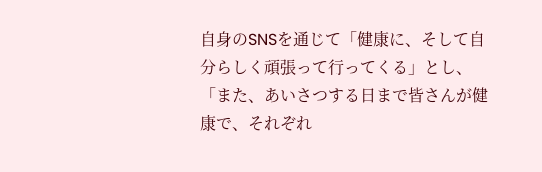自身のSNSを通じて「健康に、そして自分らしく頑張って行ってくる」とし、「また、あいさつする日まで皆さんが健康で、それぞれ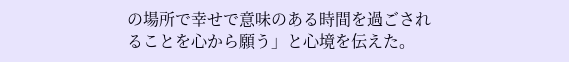の場所で幸せで意味のある時間を過ごされることを心から願う」と心境を伝えた。